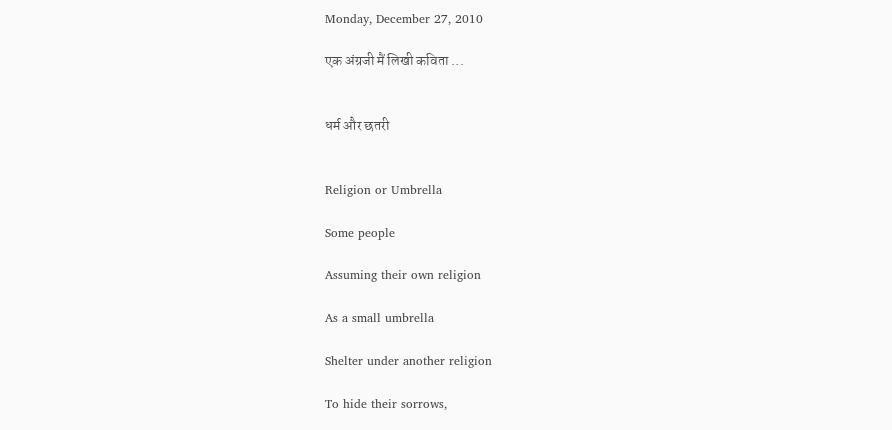Monday, December 27, 2010

एक अंग्रजी मैं लिखी कविता ...


धर्म और छतरी


Religion or Umbrella

Some people

Assuming their own religion

As a small umbrella

Shelter under another religion

To hide their sorrows,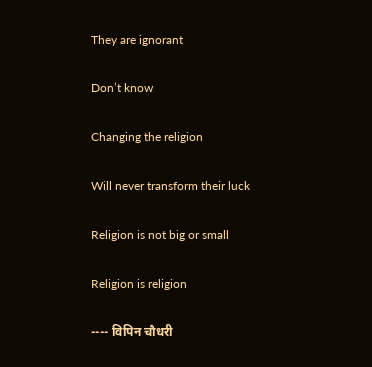They are ignorant

Don’t know

Changing the religion

Will never transform their luck

Religion is not big or small

Religion is religion

---- विपिन चौधरी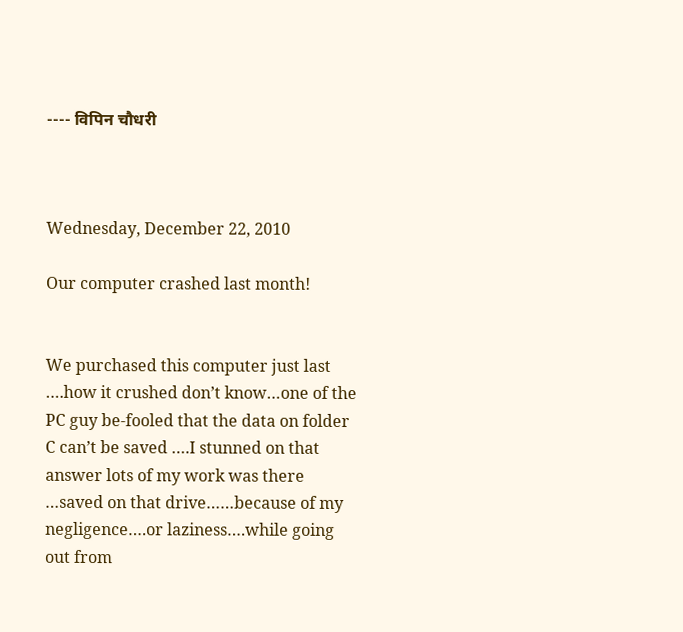---- विपिन चौधरी



Wednesday, December 22, 2010

Our computer crashed last month!


We purchased this computer just last ….how it crushed don’t know…one of the PC guy be-fooled that the data on folder C can’t be saved ….I stunned on that answer lots of my work was there …saved on that drive……because of my negligence….or laziness….while going out from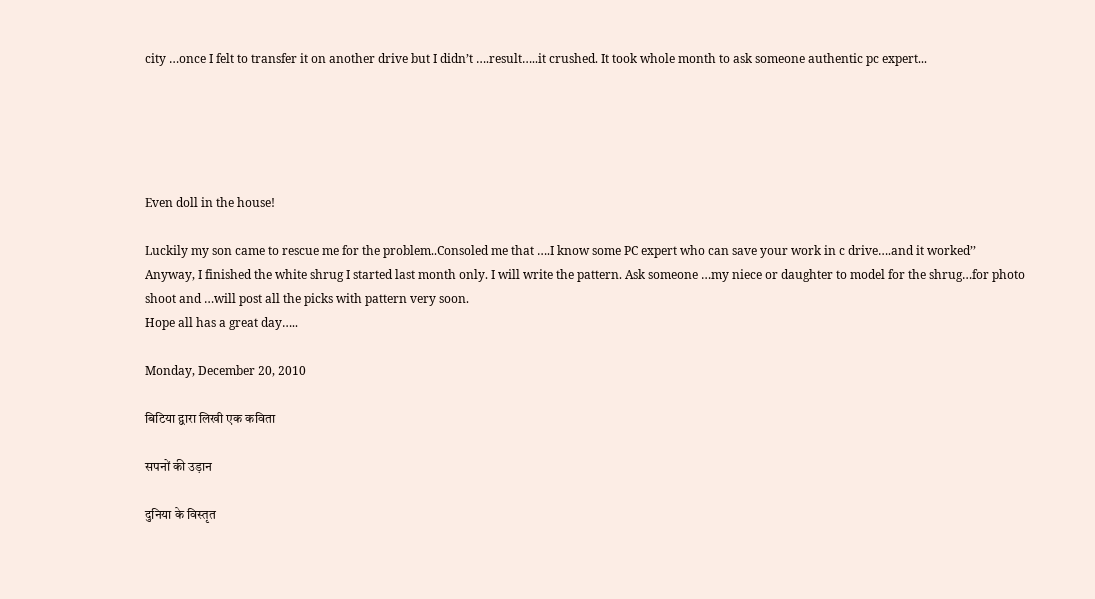city …once I felt to transfer it on another drive but I didn’t ….result…..it crushed. It took whole month to ask someone authentic pc expert...





Even doll in the house!

Luckily my son came to rescue me for the problem..Consoled me that ….I know some PC expert who can save your work in c drive….and it worked’’
Anyway, I finished the white shrug I started last month only. I will write the pattern. Ask someone …my niece or daughter to model for the shrug…for photo shoot and …will post all the picks with pattern very soon.
Hope all has a great day…..

Monday, December 20, 2010

बिटिया द्वारा लिखी एक कविता

सपनों की उड़ान

दुनिया के विस्तृत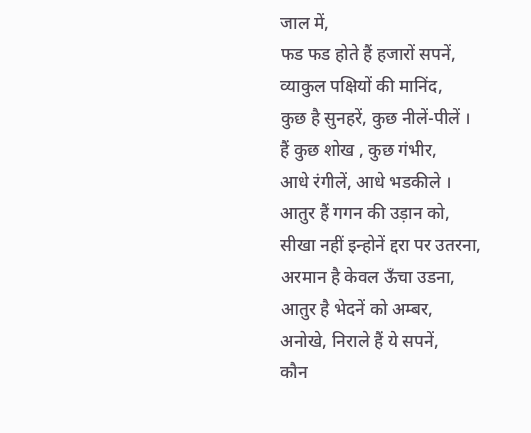जाल में,
फड फड होते हैं हजारों सपनें,
व्याकुल पक्षियों की मानिंद,
कुछ है सुनहरें, कुछ नीलें-पीलें ।
हैं कुछ शोख , कुछ गंभीर,
आधे रंगीलें, आधे भडकीले ।
आतुर हैं गगन की उड़ान को,
सीखा नहीं इन्होनें द्दरा पर उतरना,
अरमान है केवल ऊँचा उडना,
आतुर है भेदनें को अम्बर,
अनोखे, निराले हैं ये सपनें,
कौन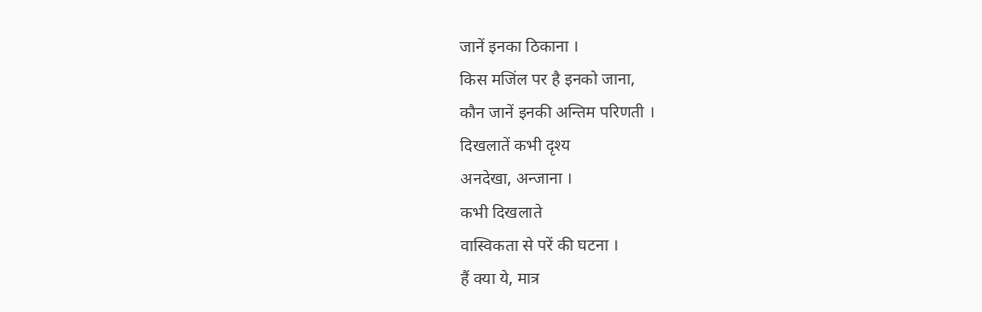जानें इनका ठिकाना ।
किस मजिंल पर है इनको जाना,
कौन जानें इनकी अन्तिम परिणती ।
दिखलातें कभी दृश्य
अनदेखा, अन्जाना ।
कभी दिखलाते
वास्विकता से परें की घटना ।
हैं क्या ये, मात्र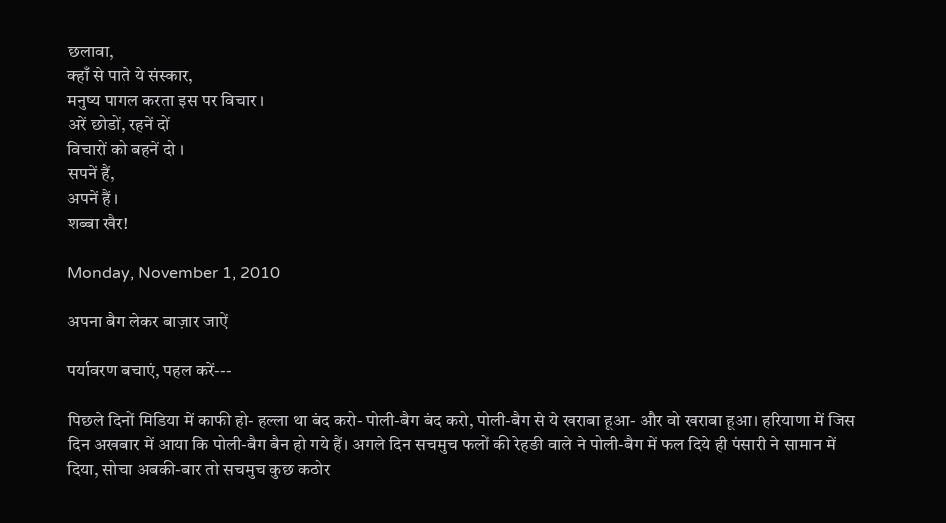छलावा,
क्हाँ से पाते ये संस्कार,
मनुष्य पागल करता इस पर विचार ।
अरें छोडों, रहनें दों
विचारों को बहनें दो ।
सपनें हैं,
अपनें हैं ।
शब्बा खैर!

Monday, November 1, 2010

अपना बैग लेकर बाज़ार जाऐं

पर्यावरण बचाएं, पहल करें---

पिछले दिनों मिडिया में काफी हो- हल्ला था बंद करो- पोली-बैग बंद करो, पोली-बैग से ये खराबा हूआ- और वो खराबा हूआ। हरियाणा में जिस दिन अखबार में आया कि पोली-बैग बैन हो गये हैं। अगले दिन सचमुच फलों की रेहङी वाले ने पोली-बैग में फल दिये ही पंसारी ने सामान में दिया, सोचा अबकी-बार तो सचमुच कुछ कठोर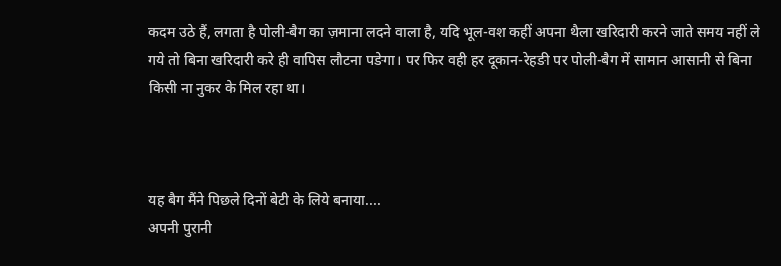कदम उठे हैं, लगता है पोली-बैग का ज़माना लदने वाला है, यदि भूल-वश कहीं अपना थैला खरिदारी करने जाते समय नहीं ले गये तो बिना खरिदारी करे ही वापिस लौटना पङेगा। पर फिर वही हर दूकान-रेहङी पर पोली-बैग में सामान आसानी से बिना किसी ना नुकर के मिल रहा था।



यह बैग मैंने पिछले दिनों बेटी के लिये बनाया....
अपनी पुरानी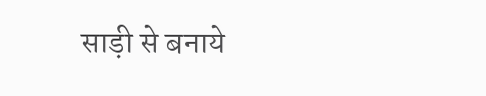साड़ी से बनाये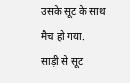उसके सूट के साथ मैच हो गया.
साड़ी से सूट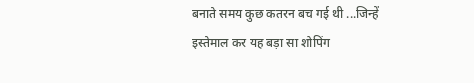बनाते समय कुछ कतरन बच गई थी ...जिन्हें इस्तेमाल कर यह बड़ा सा शोपिंग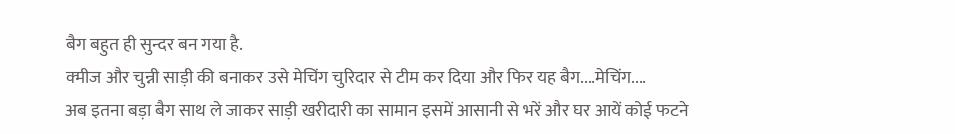बैग बहुत ही सुन्दर बन गया है.
क्मीज और चुन्नी साड़ी की बनाकर उसे मेचिंग चुरिदार से टीम कर दिया और फिर यह बैग....मेचिंग....
अब इतना बड़ा बैग साथ ले जाकर साड़ी खरीदारी का सामान इसमें आसानी से भरें और घर आयें कोई फटने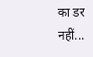का डर नहीं...